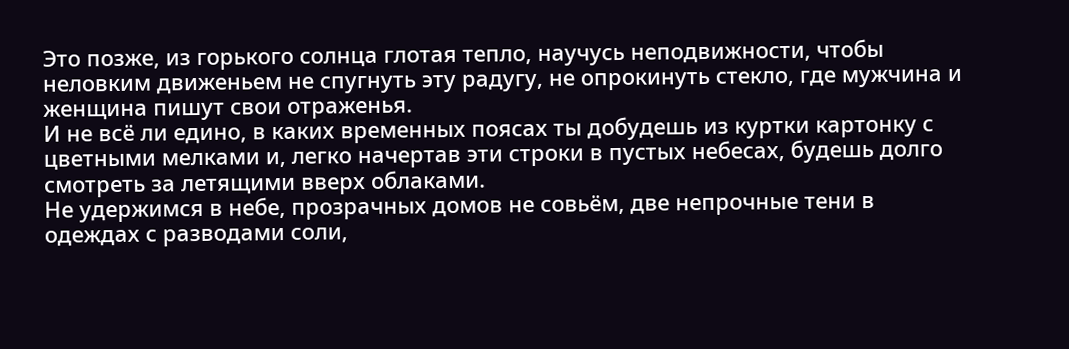Это позже, из горького солнца глотая тепло, научусь неподвижности, чтобы неловким движеньем не спугнуть эту радугу, не опрокинуть стекло, где мужчина и женщина пишут свои отраженья.
И не всё ли едино, в каких временных поясах ты добудешь из куртки картонку с цветными мелками и, легко начертав эти строки в пустых небесах, будешь долго смотреть за летящими вверх облаками.
Не удержимся в небе, прозрачных домов не совьём, две непрочные тени в одеждах с разводами соли,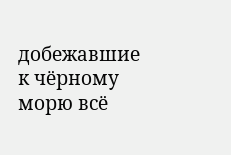добежавшие к чёрному морю всё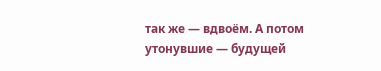так же — вдвоём. А потом утонувшие — будущей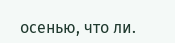осенью, что ли.